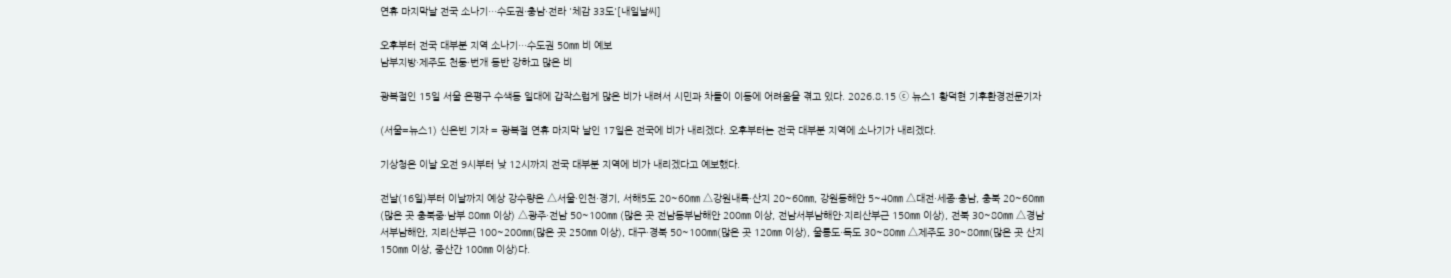연휴 마지막날 전국 소나기…수도권·충남·전라 '체감 33도'[내일날씨]

오후부터 전국 대부분 지역 소나기…수도권 50㎜ 비 예보
남부지방·제주도 천둥·번개 동반 강하고 많은 비

광복절인 15일 서울 은평구 수색동 일대에 갑작스럽게 많은 비가 내려서 시민과 차들이 이동에 어려움을 겪고 있다. 2026.8.15 ⓒ 뉴스1 황덕현 기후환경전문기자

(서울=뉴스1) 신은빈 기자 = 광복절 연휴 마지막 날인 17일은 전국에 비가 내리겠다. 오후부터는 전국 대부분 지역에 소나기가 내리겠다.

기상청은 이날 오전 9시부터 낮 12시까지 전국 대부분 지역에 비가 내리겠다고 예보했다.

전날(16일)부터 이날까지 예상 강수량은 △서울·인천·경기, 서해5도 20~60㎜ △강원내륙·산지 20~60㎜, 강원동해안 5~40㎜ △대전·세종·충남, 충북 20~60㎜ (많은 곳 충북중·남부 80㎜ 이상) △광주·전남 50~100㎜ (많은 곳 전남동부남해안 200㎜ 이상, 전남서부남해안·지리산부근 150㎜ 이상), 전북 30~80㎜ △경남서부남해안, 지리산부근 100~200㎜(많은 곳 250㎜ 이상), 대구·경북 50~100㎜(많은 곳 120㎜ 이상), 울릉도·독도 30~80㎜ △제주도 30~80㎜(많은 곳 산지 150㎜ 이상, 중산간 100㎜ 이상)다.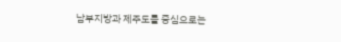남부지방과 제주도를 중심으로는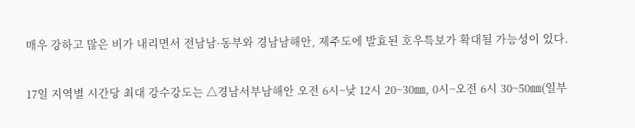매우 강하고 많은 비가 내리면서 전남남·동부와 경남남해안, 제주도에 발효된 호우특보가 확대될 가능성이 있다.

17일 지역별 시간당 최대 강수강도는 △경남서부남해안 오전 6시~낮 12시 20~30㎜, 0시~오전 6시 30~50㎜(일부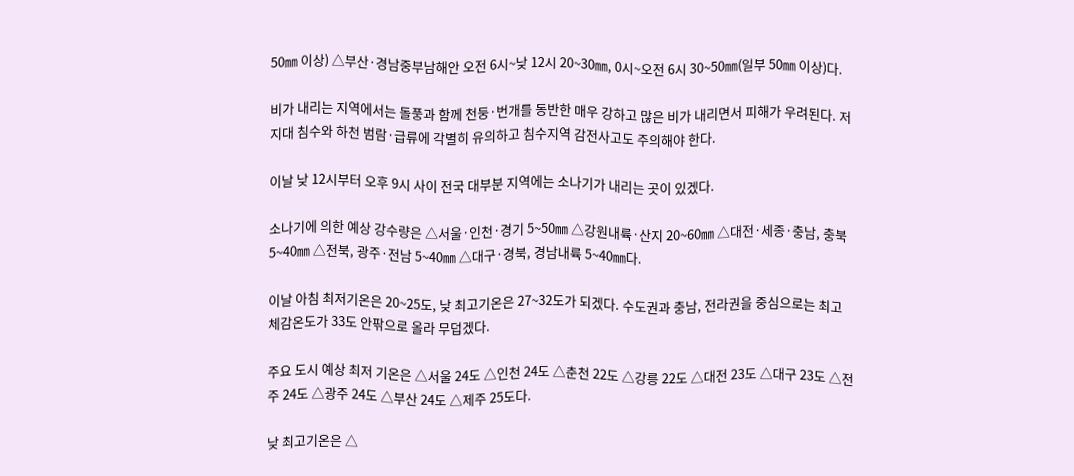50㎜ 이상) △부산·경남중부남해안 오전 6시~낮 12시 20~30㎜, 0시~오전 6시 30~50㎜(일부 50㎜ 이상)다.

비가 내리는 지역에서는 돌풍과 함께 천둥·번개를 동반한 매우 강하고 많은 비가 내리면서 피해가 우려된다. 저지대 침수와 하천 범람·급류에 각별히 유의하고 침수지역 감전사고도 주의해야 한다.

이날 낮 12시부터 오후 9시 사이 전국 대부분 지역에는 소나기가 내리는 곳이 있겠다.

소나기에 의한 예상 강수량은 △서울·인천·경기 5~50㎜ △강원내륙·산지 20~60㎜ △대전·세종·충남, 충북 5~40㎜ △전북, 광주·전남 5~40㎜ △대구·경북, 경남내륙 5~40㎜다.

이날 아침 최저기온은 20~25도, 낮 최고기온은 27~32도가 되겠다. 수도권과 충남, 전라권을 중심으로는 최고 체감온도가 33도 안팎으로 올라 무덥겠다.

주요 도시 예상 최저 기온은 △서울 24도 △인천 24도 △춘천 22도 △강릉 22도 △대전 23도 △대구 23도 △전주 24도 △광주 24도 △부산 24도 △제주 25도다.

낮 최고기온은 △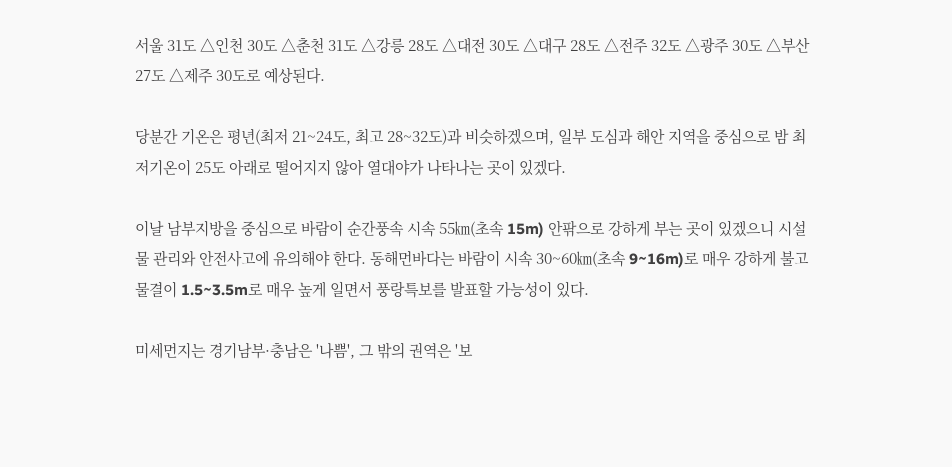서울 31도 △인천 30도 △춘천 31도 △강릉 28도 △대전 30도 △대구 28도 △전주 32도 △광주 30도 △부산 27도 △제주 30도로 예상된다.

당분간 기온은 평년(최저 21~24도, 최고 28~32도)과 비슷하겠으며, 일부 도심과 해안 지역을 중심으로 밤 최저기온이 25도 아래로 떨어지지 않아 열대야가 나타나는 곳이 있겠다.

이날 남부지방을 중심으로 바람이 순간풍속 시속 55㎞(초속 15m) 안팎으로 강하게 부는 곳이 있겠으니 시설물 관리와 안전사고에 유의해야 한다. 동해먼바다는 바람이 시속 30~60㎞(초속 9~16m)로 매우 강하게 불고 물결이 1.5~3.5m로 매우 높게 일면서 풍랑특보를 발표할 가능성이 있다.

미세먼지는 경기남부·충남은 '나쁨', 그 밖의 권역은 '보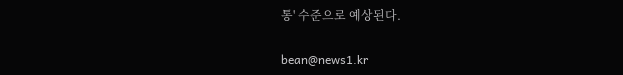통' 수준으로 예상된다.

bean@news1.kr